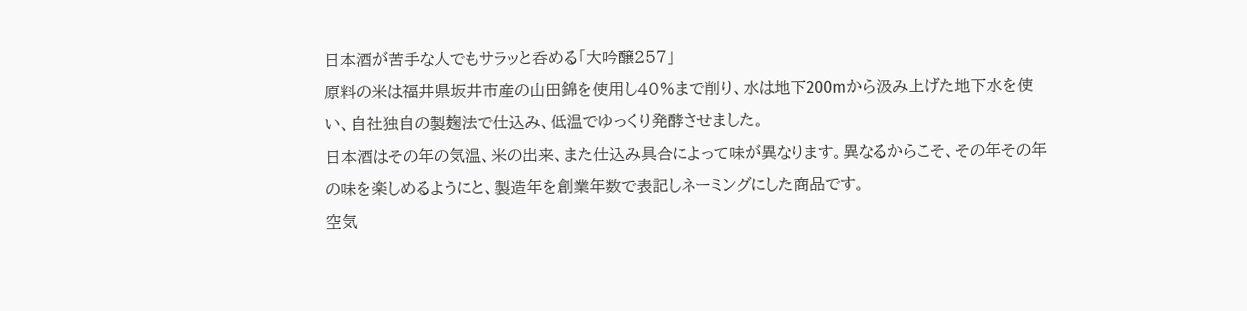日本酒が苦手な人でもサラッと呑める「大吟醸257」
原料の米は福井県坂井市産の山田錦を使用し40%まで削り、水は地下200mから汲み上げた地下水を使い、自社独自の製麹法で仕込み、低温でゆっくり発酵させました。
日本酒はその年の気温、米の出来、また仕込み具合によって味が異なります。異なるからこそ、その年その年の味を楽しめるようにと、製造年を創業年数で表記しネーミングにした商品です。
空気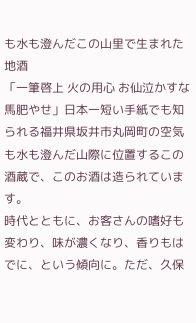も水も澄んだこの山里で生まれた地酒
「一筆啓上 火の用心 お仙泣かすな 馬肥やせ」日本一短い手紙でも知られる福井県坂井市丸岡町の空気も水も澄んだ山際に位置するこの酒蔵で、このお酒は造られています。
時代とともに、お客さんの嗜好も変わり、味が濃くなり、香りもはでに、という傾向に。ただ、久保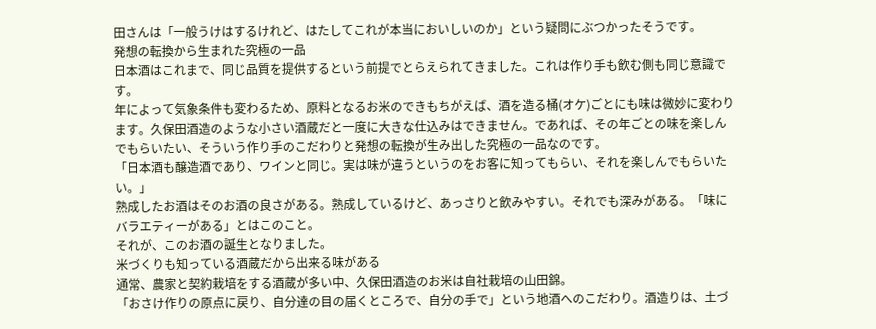田さんは「一般うけはするけれど、はたしてこれが本当においしいのか」という疑問にぶつかったそうです。
発想の転換から生まれた究極の一品
日本酒はこれまで、同じ品質を提供するという前提でとらえられてきました。これは作り手も飲む側も同じ意識です。
年によって気象条件も変わるため、原料となるお米のできもちがえば、酒を造る桶(オケ)ごとにも味は微妙に変わります。久保田酒造のような小さい酒蔵だと一度に大きな仕込みはできません。であれば、その年ごとの味を楽しんでもらいたい、そういう作り手のこだわりと発想の転換が生み出した究極の一品なのです。
「日本酒も醸造酒であり、ワインと同じ。実は味が違うというのをお客に知ってもらい、それを楽しんでもらいたい。」
熟成したお酒はそのお酒の良さがある。熟成しているけど、あっさりと飲みやすい。それでも深みがある。「味にバラエティーがある」とはこのこと。
それが、このお酒の誕生となりました。
米づくりも知っている酒蔵だから出来る味がある
通常、農家と契約栽培をする酒蔵が多い中、久保田酒造のお米は自社栽培の山田錦。
「おさけ作りの原点に戻り、自分達の目の届くところで、自分の手で」という地酒へのこだわり。酒造りは、土づ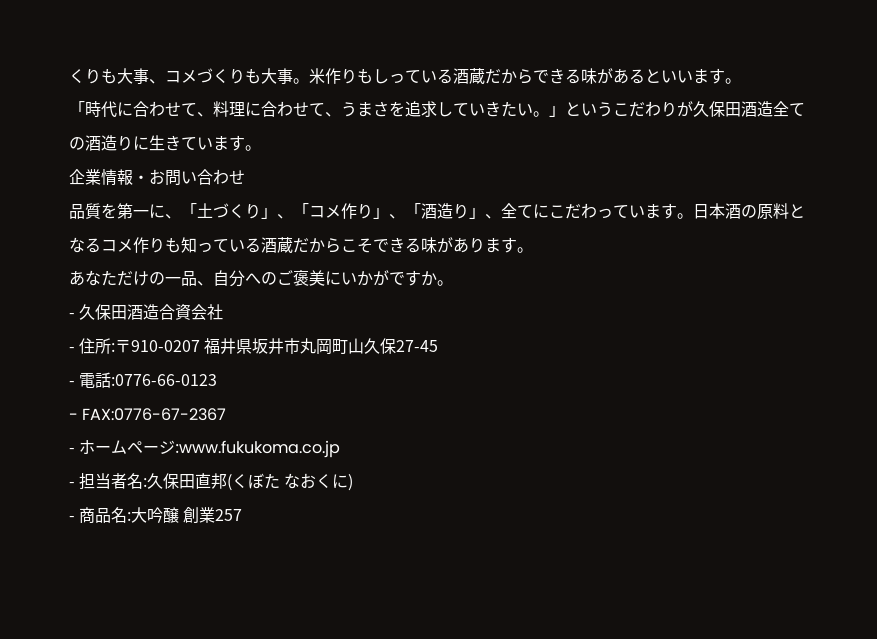くりも大事、コメづくりも大事。米作りもしっている酒蔵だからできる味があるといいます。
「時代に合わせて、料理に合わせて、うまさを追求していきたい。」というこだわりが久保田酒造全ての酒造りに生きています。
企業情報・お問い合わせ
品質を第一に、「土づくり」、「コメ作り」、「酒造り」、全てにこだわっています。日本酒の原料となるコメ作りも知っている酒蔵だからこそできる味があります。
あなただけの一品、自分へのご褒美にいかがですか。
- 久保田酒造合資会社
- 住所:〒910-0207 福井県坂井市丸岡町山久保27-45
- 電話:0776-66-0123
- FAX:0776-67-2367
- ホームページ:www.fukukoma.co.jp
- 担当者名:久保田直邦(くぼた なおくに)
- 商品名:大吟醸 創業257